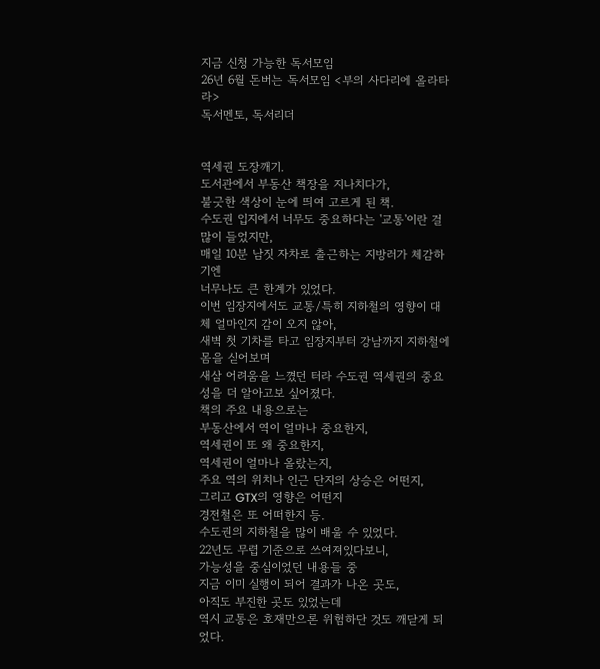지금 신청 가능한 독서모임
26년 6월 돈버는 독서모임 <부의 사다리에 올라타라>
독서멘토, 독서리더


역세권 도장깨기.
도서관에서 부동산 책장을 지나치다가,
불긋한 색상이 눈에 띄여 고르게 된 책.
수도권 입지에서 너무도 중요하다는 '교통'이란 걸 많이 들었지만,
매일 10분 남짓 자차로 출근하는 지방러가 체감하기엔
너무나도 큰 한계가 있었다.
이번 임장지에서도 교통/특히 지하철의 영향이 대체 얼마인지 감이 오지 않아,
새벽 첫 기차를 타고 임장지부터 강남까지 지하철에 몸을 싣어보며
새삼 어려움을 느꼈던 터라 수도권 역세권의 중요성을 더 알아고보 싶어졌다.
책의 주요 내용으로는
부동산에서 역이 얼마나 중요한지,
역세권이 또 왜 중요한지,
역세권이 얼마나 올랐는지,
주요 역의 위치나 인근 단지의 상승은 어떤지,
그리고 GTX의 영향은 어떤지
경전철은 또 어떠한지 등.
수도권의 지하철을 많이 배울 수 있었다.
22년도 무렵 기준으로 쓰여져있다보니,
가능성을 중심이었던 내용들 중
지금 이미 실행이 되어 결과가 나온 곳도,
아직도 부진한 곳도 있었는데
역시 교통은 호재만으론 위험하단 것도 깨닫게 되었다.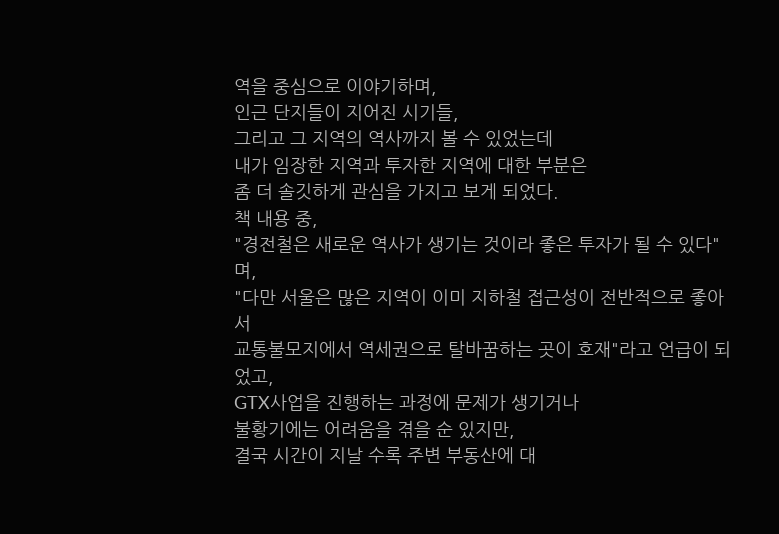역을 중심으로 이야기하며,
인근 단지들이 지어진 시기들,
그리고 그 지역의 역사까지 볼 수 있었는데
내가 임장한 지역과 투자한 지역에 대한 부분은
좀 더 솔깃하게 관심을 가지고 보게 되었다.
책 내용 중,
"경전철은 새로운 역사가 생기는 것이라 좋은 투자가 될 수 있다"며,
"다만 서울은 많은 지역이 이미 지하철 접근성이 전반적으로 좋아서
교통불모지에서 역세권으로 탈바꿈하는 곳이 호재"라고 언급이 되었고,
GTX사업을 진행하는 과정에 문제가 생기거나
불황기에는 어려움을 겪을 순 있지만,
결국 시간이 지날 수록 주변 부동산에 대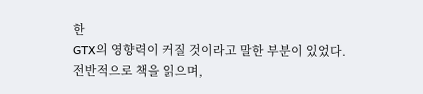한
GTX의 영향력이 커질 것이라고 말한 부분이 있었다.
전반적으로 책을 읽으며,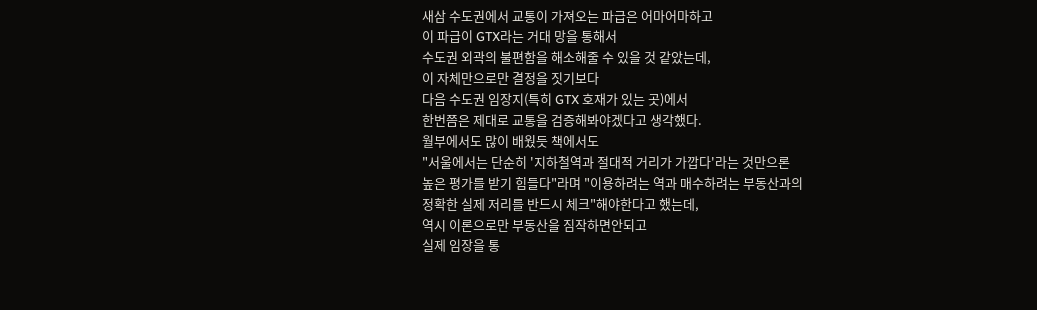새삼 수도권에서 교통이 가져오는 파급은 어마어마하고
이 파급이 GTX라는 거대 망을 통해서
수도권 외곽의 불편함을 해소해줄 수 있을 것 같았는데,
이 자체만으로만 결정을 짓기보다
다음 수도권 임장지(특히 GTX 호재가 있는 곳)에서
한번쯤은 제대로 교통을 검증해봐야겠다고 생각했다.
월부에서도 많이 배웠듯 책에서도
"서울에서는 단순히 '지하철역과 절대적 거리가 가깝다'라는 것만으론
높은 평가를 받기 힘들다"라며 "이용하려는 역과 매수하려는 부동산과의
정확한 실제 저리를 반드시 체크"해야한다고 했는데,
역시 이론으로만 부동산을 짐작하면안되고
실제 임장을 통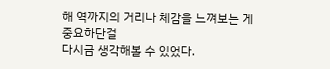해 역까지의 거리나 체감을 느껴보는 게 중요하단걸
다시금 생각해볼 수 있었다.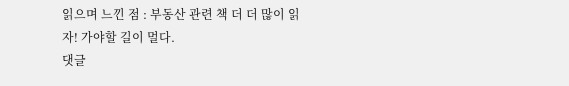읽으며 느낀 점 : 부동산 관련 책 더 더 많이 읽자! 가야할 길이 멀다.
댓글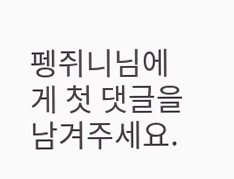펭쥐니님에게 첫 댓글을 남겨주세요.